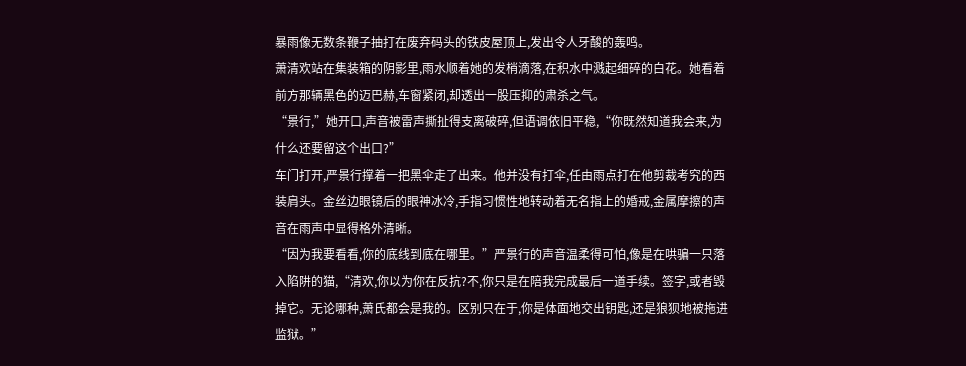暴雨像无数条鞭子抽打在废弃码头的铁皮屋顶上,发出令人牙酸的轰鸣。
萧清欢站在集装箱的阴影里,雨水顺着她的发梢滴落,在积水中溅起细碎的白花。她看着前方那辆黑色的迈巴赫,车窗紧闭,却透出一股压抑的肃杀之气。
“景行,”她开口,声音被雷声撕扯得支离破碎,但语调依旧平稳,“你既然知道我会来,为什么还要留这个出口?”
车门打开,严景行撑着一把黑伞走了出来。他并没有打伞,任由雨点打在他剪裁考究的西装肩头。金丝边眼镜后的眼神冰冷,手指习惯性地转动着无名指上的婚戒,金属摩擦的声音在雨声中显得格外清晰。
“因为我要看看,你的底线到底在哪里。”严景行的声音温柔得可怕,像是在哄骗一只落入陷阱的猫,“清欢,你以为你在反抗?不,你只是在陪我完成最后一道手续。签字,或者毁掉它。无论哪种,萧氏都会是我的。区别只在于,你是体面地交出钥匙,还是狼狈地被拖进监狱。”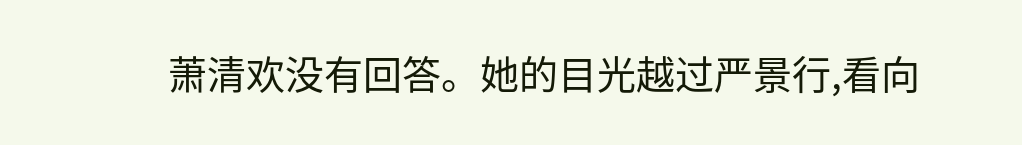萧清欢没有回答。她的目光越过严景行,看向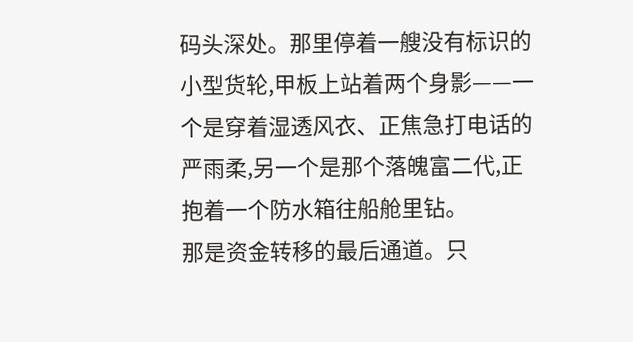码头深处。那里停着一艘没有标识的小型货轮,甲板上站着两个身影——一个是穿着湿透风衣、正焦急打电话的严雨柔,另一个是那个落魄富二代,正抱着一个防水箱往船舱里钻。
那是资金转移的最后通道。只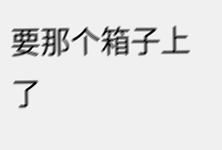要那个箱子上了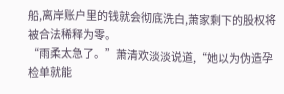船,离岸账户里的钱就会彻底洗白,萧家剩下的股权将被合法稀释为零。
“雨柔太急了。”萧清欢淡淡说道,“她以为伪造孕检单就能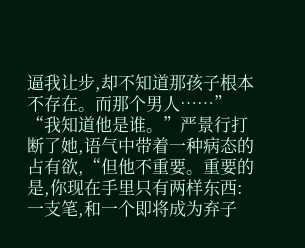逼我让步,却不知道那孩子根本不存在。而那个男人……”
“我知道他是谁。”严景行打断了她,语气中带着一种病态的占有欲,“但他不重要。重要的是,你现在手里只有两样东西:一支笔,和一个即将成为弃子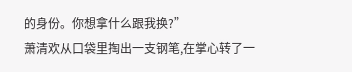的身份。你想拿什么跟我换?”
萧清欢从口袋里掏出一支钢笔,在掌心转了一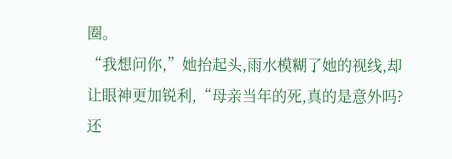圈。
“我想问你,”她抬起头,雨水模糊了她的视线,却让眼神更加锐利,“母亲当年的死,真的是意外吗?还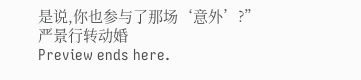是说,你也参与了那场‘意外’?”
严景行转动婚
Preview ends here.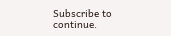Subscribe to continue.